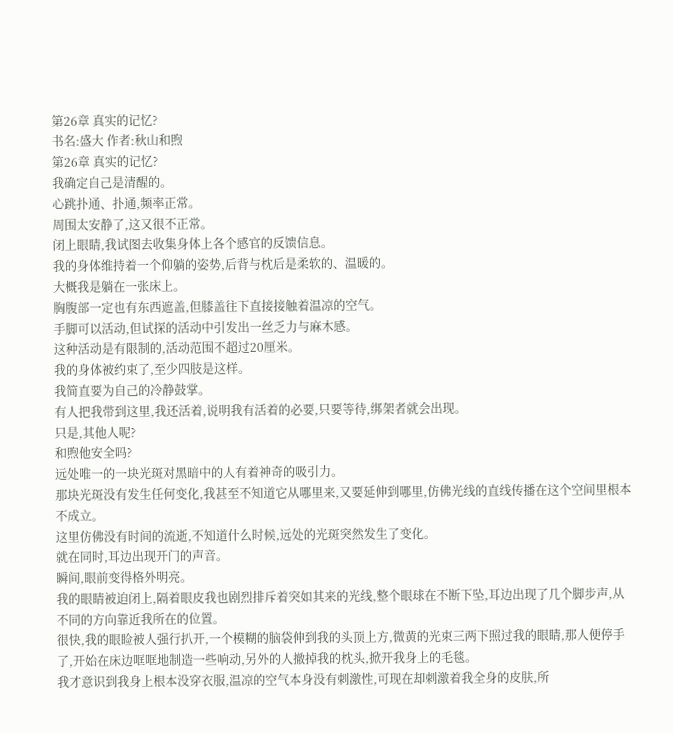第26章 真实的记忆?
书名:盛大 作者:秋山和煦
第26章 真实的记忆?
我确定自己是清醒的。
心跳扑通、扑通,频率正常。
周围太安静了,这又很不正常。
闭上眼睛,我试图去收集身体上各个感官的反馈信息。
我的身体维持着一个仰躺的姿势,后背与枕后是柔软的、温暖的。
大概我是躺在一张床上。
胸腹部一定也有东西遮盖,但膝盖往下直接接触着温凉的空气。
手脚可以活动,但试探的活动中引发出一丝乏力与麻木感。
这种活动是有限制的,活动范围不超过20厘米。
我的身体被约束了,至少四肢是这样。
我简直要为自己的冷静鼓掌。
有人把我带到这里,我还活着,说明我有活着的必要,只要等待,绑架者就会出现。
只是,其他人呢?
和煦他安全吗?
远处唯一的一块光斑对黑暗中的人有着神奇的吸引力。
那块光斑没有发生任何变化,我甚至不知道它从哪里来,又要延伸到哪里,仿佛光线的直线传播在这个空间里根本不成立。
这里仿佛没有时间的流逝,不知道什么时候,远处的光斑突然发生了变化。
就在同时,耳边出现开门的声音。
瞬间,眼前变得格外明亮。
我的眼睛被迫闭上,隔着眼皮我也剧烈排斥着突如其来的光线,整个眼球在不断下坠,耳边出现了几个脚步声,从不同的方向靠近我所在的位置。
很快,我的眼睑被人强行扒开,一个模糊的脑袋伸到我的头顶上方,微黄的光束三两下照过我的眼睛,那人便停手了,开始在床边哐哐地制造一些响动,另外的人撤掉我的枕头,掀开我身上的毛毯。
我才意识到我身上根本没穿衣服,温凉的空气本身没有刺激性,可现在却刺激着我全身的皮肤,所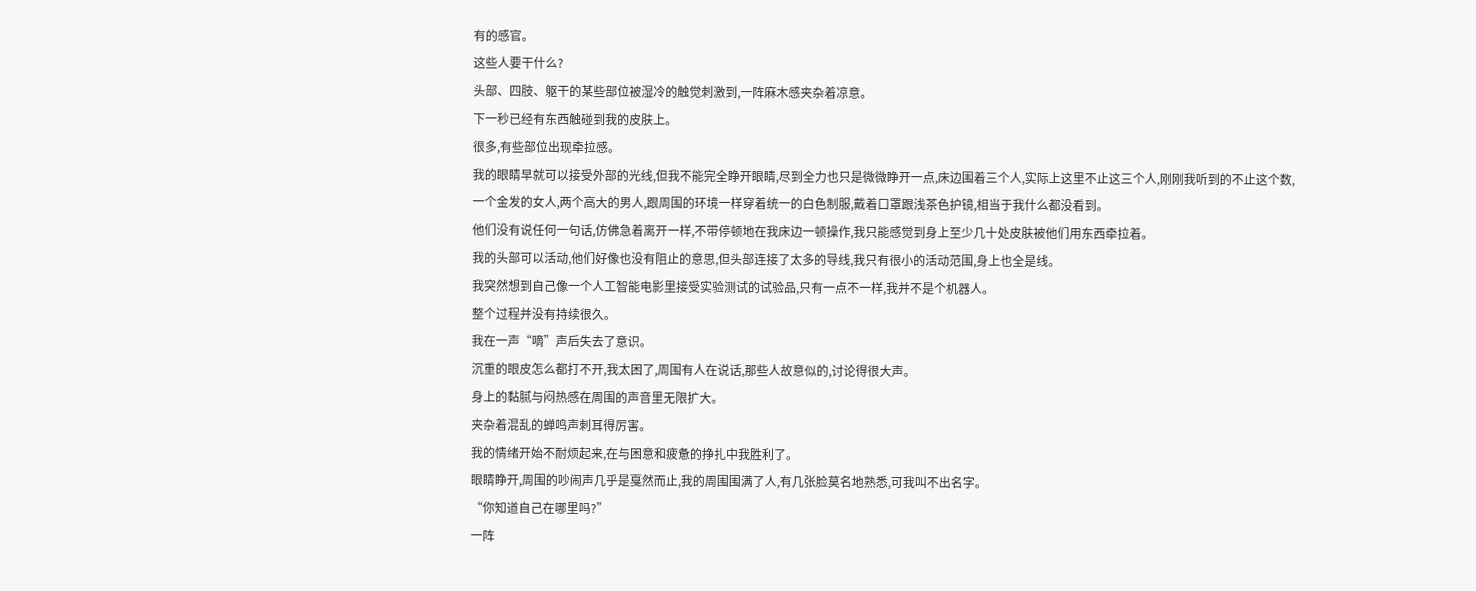有的感官。
这些人要干什么?
头部、四肢、躯干的某些部位被湿冷的触觉刺激到,一阵麻木感夹杂着凉意。
下一秒已经有东西触碰到我的皮肤上。
很多,有些部位出现牵拉感。
我的眼睛早就可以接受外部的光线,但我不能完全睁开眼睛,尽到全力也只是微微睁开一点,床边围着三个人,实际上这里不止这三个人,刚刚我听到的不止这个数,
一个金发的女人,两个高大的男人,跟周围的环境一样穿着统一的白色制服,戴着口罩跟浅茶色护镜,相当于我什么都没看到。
他们没有说任何一句话,仿佛急着离开一样,不带停顿地在我床边一顿操作,我只能感觉到身上至少几十处皮肤被他们用东西牵拉着。
我的头部可以活动,他们好像也没有阻止的意思,但头部连接了太多的导线,我只有很小的活动范围,身上也全是线。
我突然想到自己像一个人工智能电影里接受实验测试的试验品,只有一点不一样,我并不是个机器人。
整个过程并没有持续很久。
我在一声“嘀”声后失去了意识。
沉重的眼皮怎么都打不开,我太困了,周围有人在说话,那些人故意似的,讨论得很大声。
身上的黏腻与闷热感在周围的声音里无限扩大。
夹杂着混乱的蝉鸣声刺耳得厉害。
我的情绪开始不耐烦起来,在与困意和疲惫的挣扎中我胜利了。
眼睛睁开,周围的吵闹声几乎是戛然而止,我的周围围满了人,有几张脸莫名地熟悉,可我叫不出名字。
“你知道自己在哪里吗?”
一阵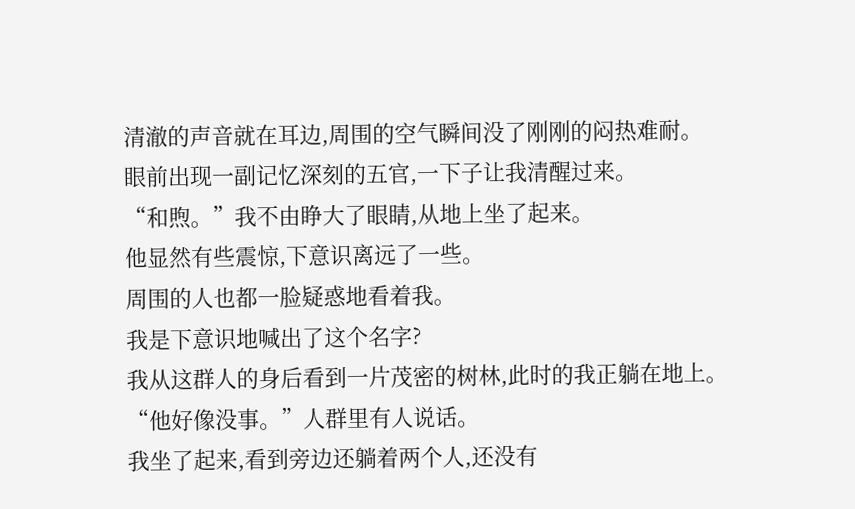清澈的声音就在耳边,周围的空气瞬间没了刚刚的闷热难耐。
眼前出现一副记忆深刻的五官,一下子让我清醒过来。
“和煦。”我不由睁大了眼睛,从地上坐了起来。
他显然有些震惊,下意识离远了一些。
周围的人也都一脸疑惑地看着我。
我是下意识地喊出了这个名字?
我从这群人的身后看到一片茂密的树林,此时的我正躺在地上。
“他好像没事。”人群里有人说话。
我坐了起来,看到旁边还躺着两个人,还没有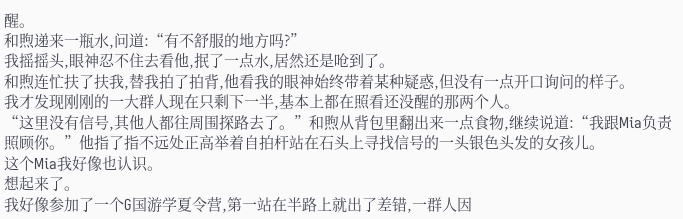醒。
和煦递来一瓶水,问道:“有不舒服的地方吗?”
我摇摇头,眼神忍不住去看他,抿了一点水,居然还是呛到了。
和煦连忙扶了扶我,替我拍了拍背,他看我的眼神始终带着某种疑惑,但没有一点开口询问的样子。
我才发现刚刚的一大群人现在只剩下一半,基本上都在照看还没醒的那两个人。
“这里没有信号,其他人都往周围探路去了。”和煦从背包里翻出来一点食物,继续说道:“我跟Mia负责照顾你。”他指了指不远处正高举着自拍杆站在石头上寻找信号的一头银色头发的女孩儿。
这个Mia我好像也认识。
想起来了。
我好像参加了一个G国游学夏令营,第一站在半路上就出了差错,一群人因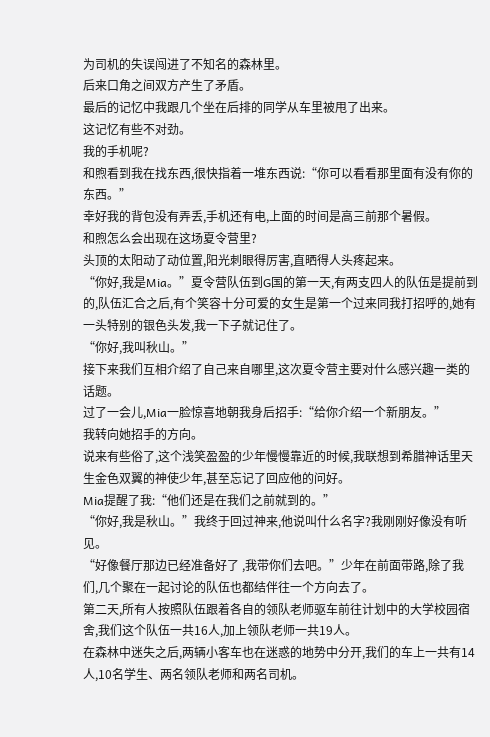为司机的失误闯进了不知名的森林里。
后来口角之间双方产生了矛盾。
最后的记忆中我跟几个坐在后排的同学从车里被甩了出来。
这记忆有些不对劲。
我的手机呢?
和煦看到我在找东西,很快指着一堆东西说:“你可以看看那里面有没有你的东西。”
幸好我的背包没有弄丢,手机还有电,上面的时间是高三前那个暑假。
和煦怎么会出现在这场夏令营里?
头顶的太阳动了动位置,阳光刺眼得厉害,直晒得人头疼起来。
“你好,我是Mia。”夏令营队伍到G国的第一天,有两支四人的队伍是提前到的,队伍汇合之后,有个笑容十分可爱的女生是第一个过来同我打招呼的,她有一头特别的银色头发,我一下子就记住了。
“你好,我叫秋山。”
接下来我们互相介绍了自己来自哪里,这次夏令营主要对什么感兴趣一类的话题。
过了一会儿,Mia一脸惊喜地朝我身后招手:“给你介绍一个新朋友。”
我转向她招手的方向。
说来有些俗了,这个浅笑盈盈的少年慢慢靠近的时候,我联想到希腊神话里天生金色双翼的神使少年,甚至忘记了回应他的问好。
Mia提醒了我:“他们还是在我们之前就到的。”
“你好,我是秋山。”我终于回过神来,他说叫什么名字?我刚刚好像没有听见。
“好像餐厅那边已经准备好了 ,我带你们去吧。”少年在前面带路,除了我们,几个聚在一起讨论的队伍也都结伴往一个方向去了。
第二天,所有人按照队伍跟着各自的领队老师驱车前往计划中的大学校园宿舍,我们这个队伍一共16人,加上领队老师一共19人。
在森林中迷失之后,两辆小客车也在迷惑的地势中分开,我们的车上一共有14人,10名学生、两名领队老师和两名司机。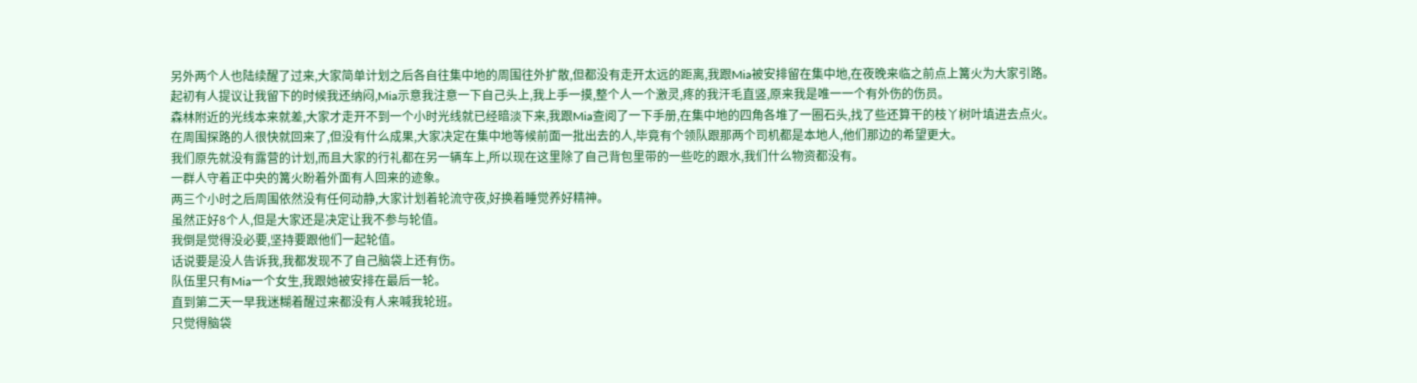另外两个人也陆续醒了过来,大家简单计划之后各自往集中地的周围往外扩散,但都没有走开太远的距离,我跟Mia被安排留在集中地,在夜晚来临之前点上篝火为大家引路。
起初有人提议让我留下的时候我还纳闷,Mia示意我注意一下自己头上,我上手一摸,整个人一个激灵,疼的我汗毛直竖,原来我是唯一一个有外伤的伤员。
森林附近的光线本来就差,大家才走开不到一个小时光线就已经暗淡下来,我跟Mia查阅了一下手册,在集中地的四角各堆了一圈石头,找了些还算干的枝丫树叶填进去点火。
在周围探路的人很快就回来了,但没有什么成果,大家决定在集中地等候前面一批出去的人,毕竟有个领队跟那两个司机都是本地人,他们那边的希望更大。
我们原先就没有露营的计划,而且大家的行礼都在另一辆车上,所以现在这里除了自己背包里带的一些吃的跟水,我们什么物资都没有。
一群人守着正中央的篝火盼着外面有人回来的迹象。
两三个小时之后周围依然没有任何动静,大家计划着轮流守夜,好换着睡觉养好精神。
虽然正好8个人,但是大家还是决定让我不参与轮值。
我倒是觉得没必要,坚持要跟他们一起轮值。
话说要是没人告诉我,我都发现不了自己脑袋上还有伤。
队伍里只有Mia一个女生,我跟她被安排在最后一轮。
直到第二天一早我迷糊着醒过来都没有人来喊我轮班。
只觉得脑袋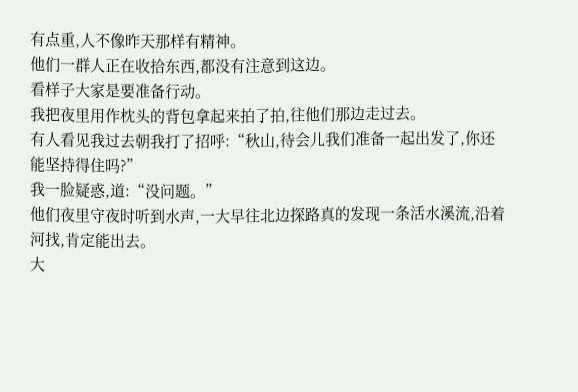有点重,人不像昨天那样有精神。
他们一群人正在收拾东西,都没有注意到这边。
看样子大家是要准备行动。
我把夜里用作枕头的背包拿起来拍了拍,往他们那边走过去。
有人看见我过去朝我打了招呼:“秋山,待会儿我们准备一起出发了,你还能坚持得住吗?”
我一脸疑惑,道:“没问题。”
他们夜里守夜时听到水声,一大早往北边探路真的发现一条活水溪流,沿着河找,肯定能出去。
大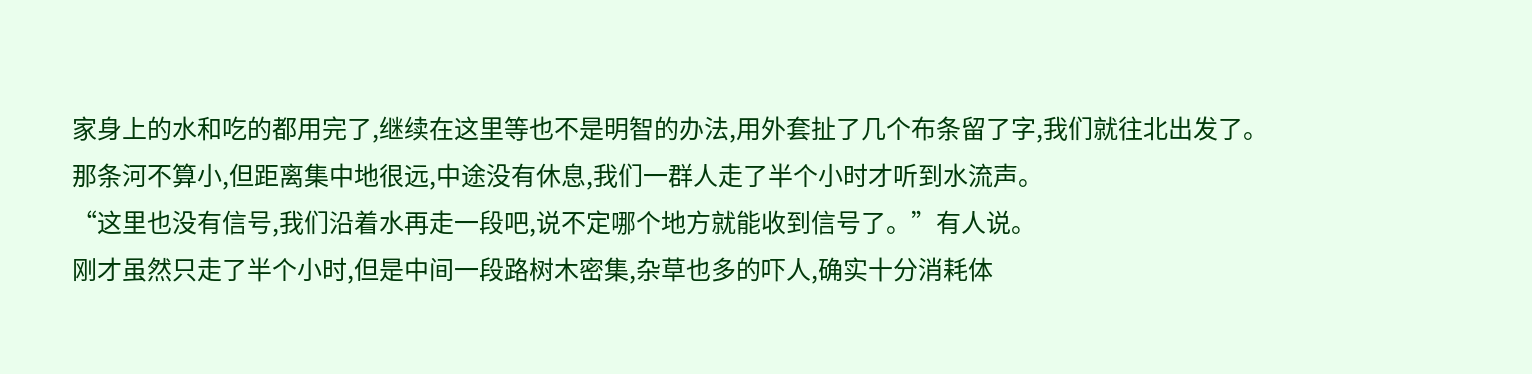家身上的水和吃的都用完了,继续在这里等也不是明智的办法,用外套扯了几个布条留了字,我们就往北出发了。
那条河不算小,但距离集中地很远,中途没有休息,我们一群人走了半个小时才听到水流声。
“这里也没有信号,我们沿着水再走一段吧,说不定哪个地方就能收到信号了。”有人说。
刚才虽然只走了半个小时,但是中间一段路树木密集,杂草也多的吓人,确实十分消耗体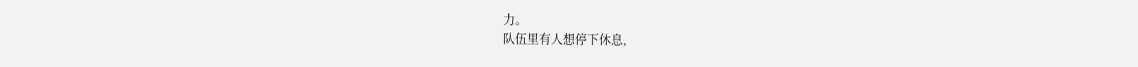力。
队伍里有人想停下休息,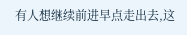有人想继续前进早点走出去,这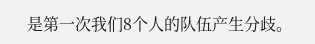是第一次我们8个人的队伍产生分歧。